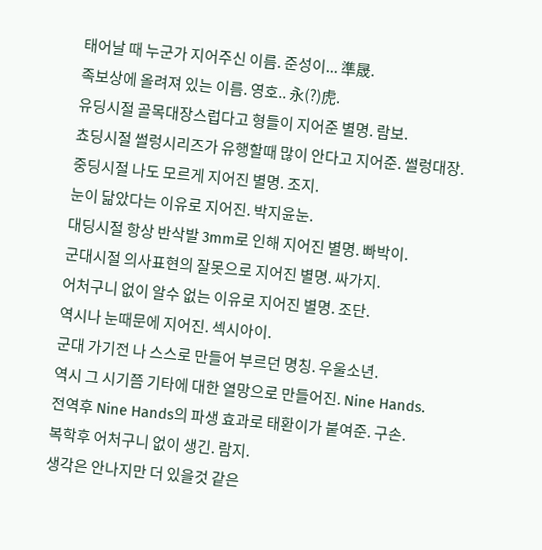태어날 때 누군가 지어주신 이름. 준성이... 準晟.
족보상에 올려져 있는 이름. 영호.. 永(?)虎.
유딩시절 골목대장스럽다고 형들이 지어준 별명. 람보.
쵸딩시절 썰렁시리즈가 유행할때 많이 안다고 지어준. 썰렁대장.
중딩시절 나도 모르게 지어진 별명. 조지.
눈이 닮았다는 이유로 지어진. 박지윤눈.
대딩시절 항상 반삭발 3mm로 인해 지어진 별명. 빠박이.
군대시절 의사표현의 잘못으로 지어진 별명. 싸가지.
어처구니 없이 알수 없는 이유로 지어진 별명. 조단.
역시나 눈때문에 지어진. 섹시아이.
군대 가기전 나 스스로 만들어 부르던 명칭. 우울소년.
역시 그 시기쯤 기타에 대한 열망으로 만들어진. Nine Hands.
전역후 Nine Hands의 파생 효과로 태환이가 붙여준. 구손.
복학후 어처구니 없이 생긴. 람지.
생각은 안나지만 더 있을것 같은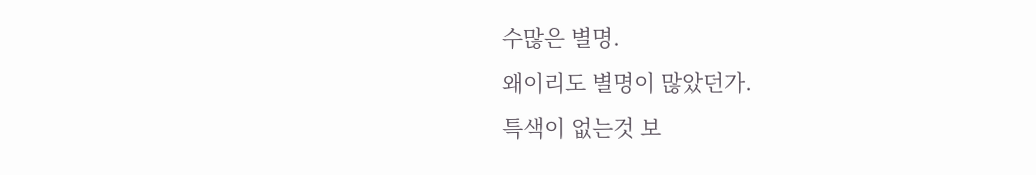수많은 별명.
왜이리도 별명이 많았던가.
특색이 없는것 보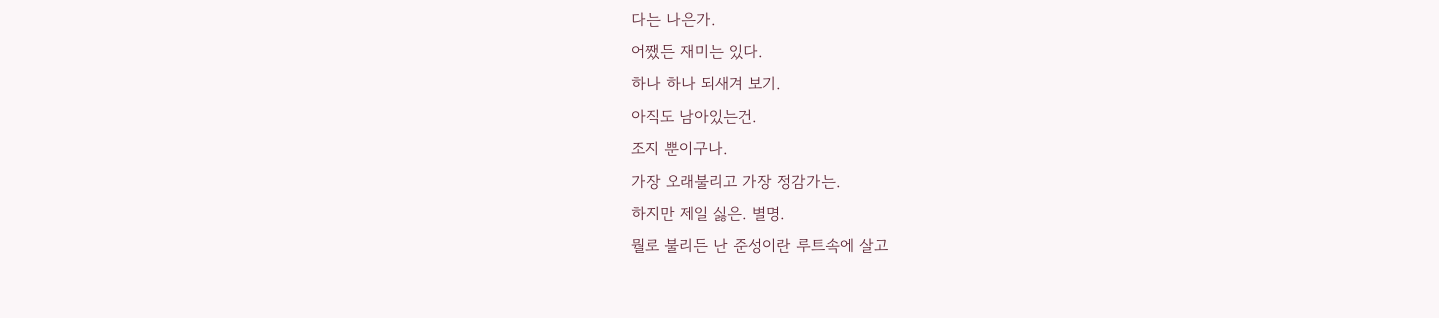다는 나은가.
어쨌든 재미는 있다.
하나 하나 되새겨 보기.
아직도 남아있는건.
조지 뿐이구나.
가장 오래불리고 가장 정감가는.
하지만 제일 싫은. 별명.
뭘로 불리든 난 준성이란 루트속에 살고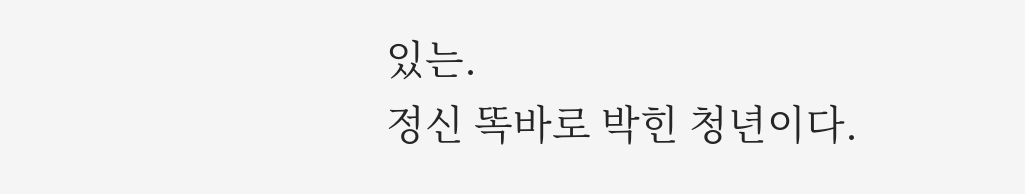있는.
정신 똑바로 박힌 청년이다.